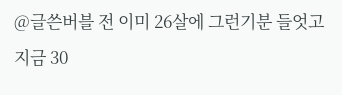@글쓴버블 전 이미 26살에 그런기분 들엇고 지금 30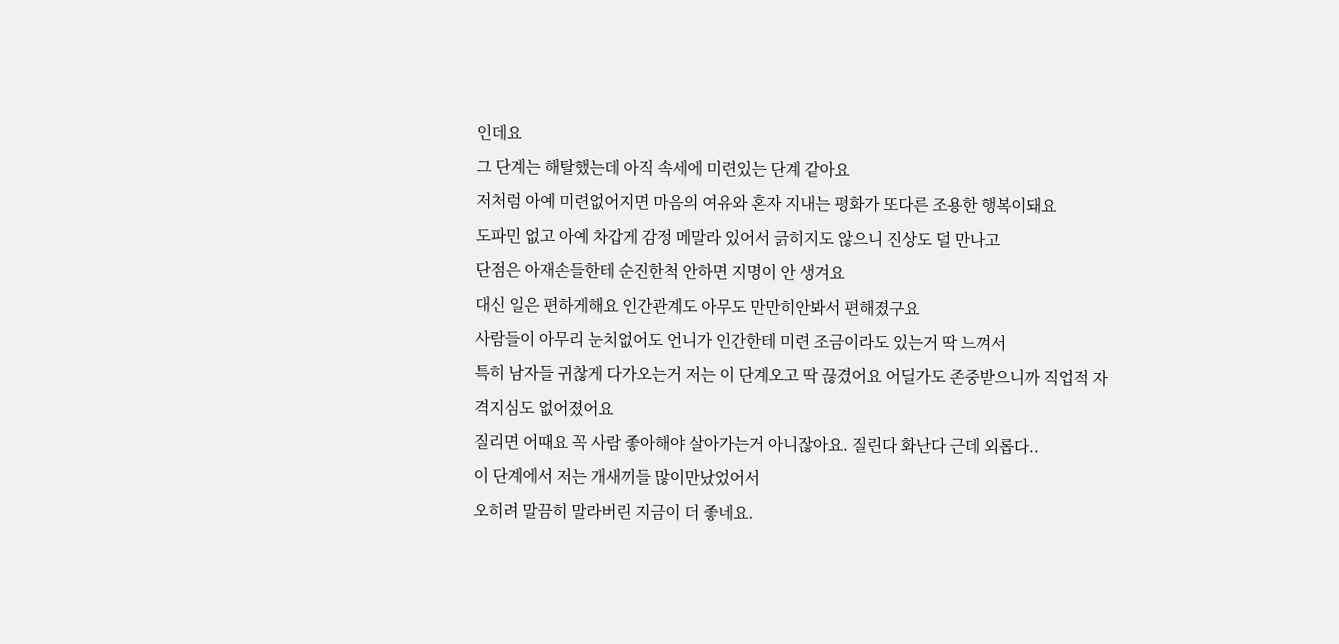인데요
그 단계는 해탈했는데 아직 속세에 미련있는 단계 같아요
저처럼 아예 미련없어지면 마음의 여유와 혼자 지내는 평화가 또다른 조용한 행복이돼요
도파민 없고 아예 차갑게 감정 메말라 있어서 긁히지도 않으니 진상도 덜 만나고
단점은 아재손들한테 순진한척 안하면 지명이 안 생겨요
대신 일은 편하게해요 인간관계도 아무도 만만히안봐서 편해졌구요
사람들이 아무리 눈치없어도 언니가 인간한테 미련 조금이라도 있는거 딱 느껴서
특히 남자들 귀찮게 다가오는거 저는 이 단계오고 딱 끊겼어요 어딜가도 존중받으니까 직업적 자격지심도 없어졌어요
질리면 어때요 꼭 사람 좋아해야 살아가는거 아니잖아요. 질린다 화난다 근데 외롭다..
이 단계에서 저는 개새끼들 많이만났었어서
오히려 말끔히 말라버린 지금이 더 좋네요.